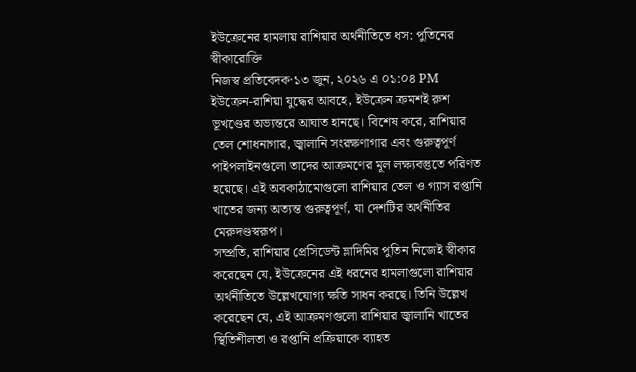ইউক্রেনের হামলায় রাশিয়ার অর্থনীতিতে ধস: পুতিনের স্বীকারোক্তি
নিজস্ব প্রতিবেদক·১৩ জুন, ২০২৬ এ ০১:০৪ PM
ইউক্রেন-রাশিয়া যুদ্ধের আবহে, ইউক্রেন ক্রমশই রুশ ভূখণ্ডের অভ্যন্তরে আঘাত হানছে। বিশেষ করে, রাশিয়ার তেল শোধনাগার, জ্বালানি সংরক্ষণাগার এবং গুরুত্বপূর্ণ পাইপলাইনগুলো তাদের আক্রমণের মূল লক্ষ্যবস্তুতে পরিণত হয়েছে। এই অবকাঠামোগুলো রাশিয়ার তেল ও গ্যাস রপ্তানি খাতের জন্য অত্যন্ত গুরুত্বপূর্ণ, যা দেশটির অর্থনীতির মেরুদণ্ডস্বরূপ।
সম্প্রতি, রাশিয়ার প্রেসিডেন্ট ভ্লাদিমির পুতিন নিজেই স্বীকার করেছেন যে, ইউক্রেনের এই ধরনের হামলাগুলো রাশিয়ার অর্থনীতিতে উল্লেখযোগ্য ক্ষতি সাধন করছে। তিনি উল্লেখ করেছেন যে, এই আক্রমণগুলো রাশিয়ার জ্বালানি খাতের স্থিতিশীলতা ও রপ্তানি প্রক্রিয়াকে ব্যাহত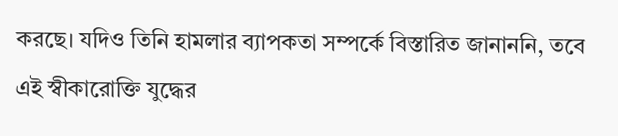করছে। যদিও তিনি হামলার ব্যাপকতা সম্পর্কে বিস্তারিত জানাননি, তবে এই স্বীকারোক্তি যুদ্ধের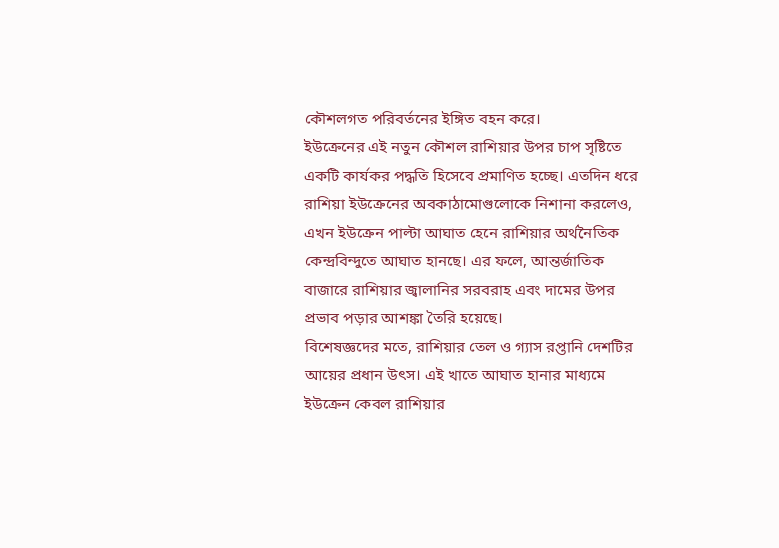কৌশলগত পরিবর্তনের ইঙ্গিত বহন করে।
ইউক্রেনের এই নতুন কৌশল রাশিয়ার উপর চাপ সৃষ্টিতে একটি কার্যকর পদ্ধতি হিসেবে প্রমাণিত হচ্ছে। এতদিন ধরে রাশিয়া ইউক্রেনের অবকাঠামোগুলোকে নিশানা করলেও, এখন ইউক্রেন পাল্টা আঘাত হেনে রাশিয়ার অর্থনৈতিক কেন্দ্রবিন্দুতে আঘাত হানছে। এর ফলে, আন্তর্জাতিক বাজারে রাশিয়ার জ্বালানির সরবরাহ এবং দামের উপর প্রভাব পড়ার আশঙ্কা তৈরি হয়েছে।
বিশেষজ্ঞদের মতে, রাশিয়ার তেল ও গ্যাস রপ্তানি দেশটির আয়ের প্রধান উৎস। এই খাতে আঘাত হানার মাধ্যমে ইউক্রেন কেবল রাশিয়ার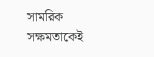সামরিক সক্ষমতাকেই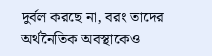দুর্বল করছে না, বরং তাদের অর্থনৈতিক অবস্থাকেও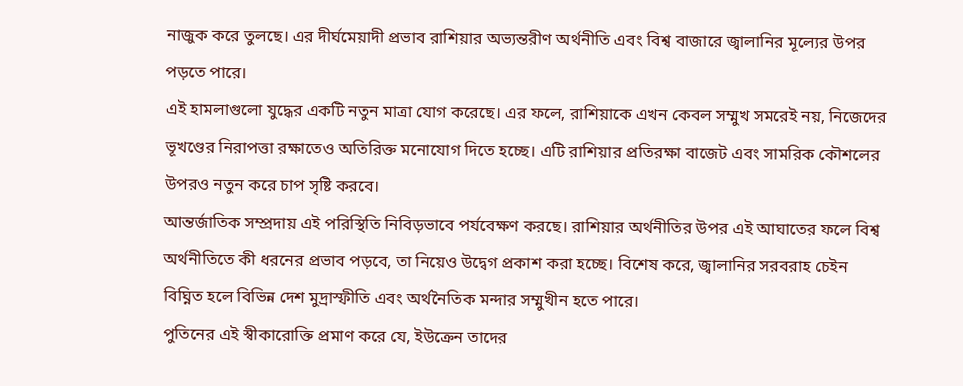নাজুক করে তুলছে। এর দীর্ঘমেয়াদী প্রভাব রাশিয়ার অভ্যন্তরীণ অর্থনীতি এবং বিশ্ব বাজারে জ্বালানির মূল্যের উপর পড়তে পারে।
এই হামলাগুলো যুদ্ধের একটি নতুন মাত্রা যোগ করেছে। এর ফলে, রাশিয়াকে এখন কেবল সম্মুখ সমরেই নয়, নিজেদের ভূখণ্ডের নিরাপত্তা রক্ষাতেও অতিরিক্ত মনোযোগ দিতে হচ্ছে। এটি রাশিয়ার প্রতিরক্ষা বাজেট এবং সামরিক কৌশলের উপরও নতুন করে চাপ সৃষ্টি করবে।
আন্তর্জাতিক সম্প্রদায় এই পরিস্থিতি নিবিড়ভাবে পর্যবেক্ষণ করছে। রাশিয়ার অর্থনীতির উপর এই আঘাতের ফলে বিশ্ব অর্থনীতিতে কী ধরনের প্রভাব পড়বে, তা নিয়েও উদ্বেগ প্রকাশ করা হচ্ছে। বিশেষ করে, জ্বালানির সরবরাহ চেইন বিঘ্নিত হলে বিভিন্ন দেশ মুদ্রাস্ফীতি এবং অর্থনৈতিক মন্দার সম্মুখীন হতে পারে।
পুতিনের এই স্বীকারোক্তি প্রমাণ করে যে, ইউক্রেন তাদের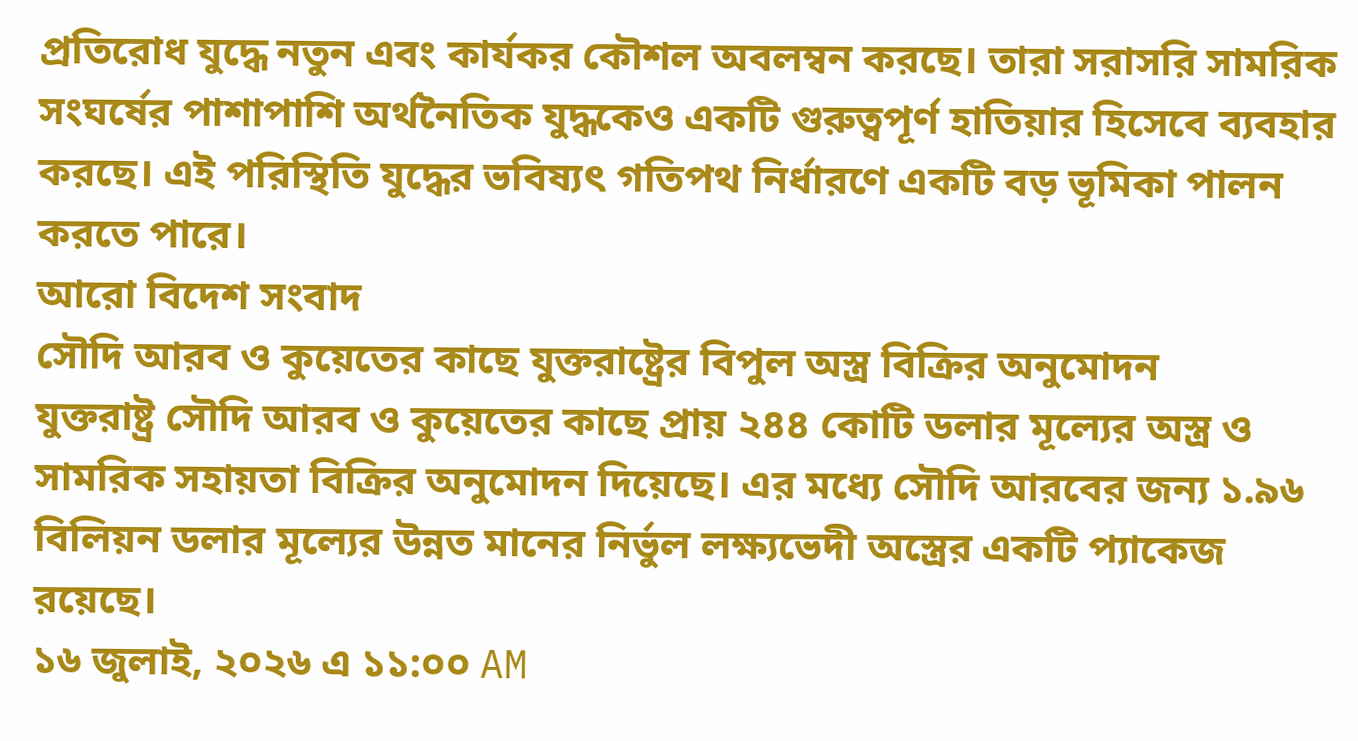প্রতিরোধ যুদ্ধে নতুন এবং কার্যকর কৌশল অবলম্বন করছে। তারা সরাসরি সামরিক সংঘর্ষের পাশাপাশি অর্থনৈতিক যুদ্ধকেও একটি গুরুত্বপূর্ণ হাতিয়ার হিসেবে ব্যবহার করছে। এই পরিস্থিতি যুদ্ধের ভবিষ্যৎ গতিপথ নির্ধারণে একটি বড় ভূমিকা পালন করতে পারে।
আরো বিদেশ সংবাদ
সৌদি আরব ও কুয়েতের কাছে যুক্তরাষ্ট্রের বিপুল অস্ত্র বিক্রির অনুমোদন
যুক্তরাষ্ট্র সৌদি আরব ও কুয়েতের কাছে প্রায় ২৪৪ কোটি ডলার মূল্যের অস্ত্র ও সামরিক সহায়তা বিক্রির অনুমোদন দিয়েছে। এর মধ্যে সৌদি আরবের জন্য ১.৯৬ বিলিয়ন ডলার মূল্যের উন্নত মানের নির্ভুল লক্ষ্যভেদী অস্ত্রের একটি প্যাকেজ রয়েছে।
১৬ জুলাই, ২০২৬ এ ১১:০০ AM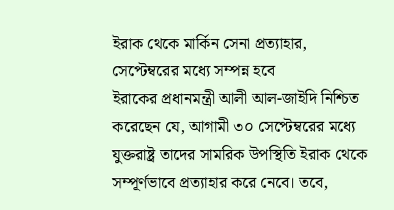ইরাক থেকে মার্কিন সেনা প্রত্যাহার, সেপ্টেম্বরের মধ্যে সম্পন্ন হবে
ইরাকের প্রধানমন্ত্রী আলী আল-জাইদি নিশ্চিত করেছেন যে, আগামী ৩০ সেপ্টেম্বরের মধ্যে যুক্তরাষ্ট্র তাদের সামরিক উপস্থিতি ইরাক থেকে সম্পূর্ণভাবে প্রত্যাহার করে নেবে। তবে,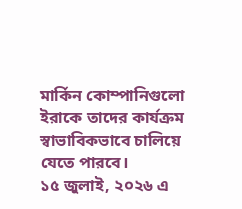মার্কিন কোম্পানিগুলো ইরাকে তাদের কার্যক্রম স্বাভাবিকভাবে চালিয়ে যেতে পারবে।
১৫ জুলাই, ২০২৬ এ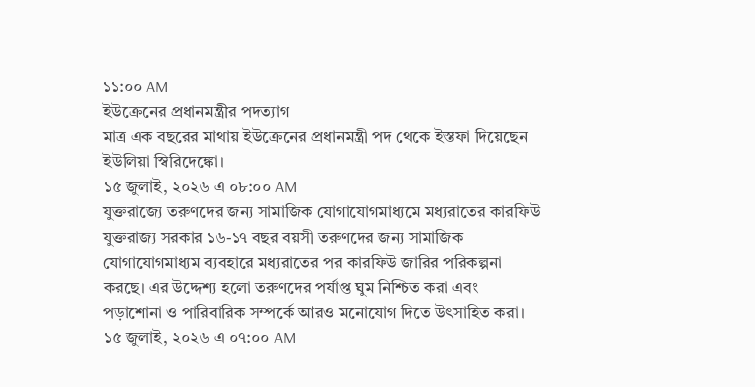১১:০০ AM
ইউক্রেনের প্রধানমন্ত্রীর পদত্যাগ
মাত্র এক বছরের মাথায় ইউক্রেনের প্রধানমন্ত্রী পদ থেকে ইস্তফা দিয়েছেন ইউলিয়া স্বিরিদেঙ্কো।
১৫ জুলাই, ২০২৬ এ ০৮:০০ AM
যুক্তরাজ্যে তরুণদের জন্য সামাজিক যোগাযোগমাধ্যমে মধ্যরাতের কারফিউ
যুক্তরাজ্য সরকার ১৬-১৭ বছর বয়সী তরুণদের জন্য সামাজিক যোগাযোগমাধ্যম ব্যবহারে মধ্যরাতের পর কারফিউ জারির পরিকল্পনা করছে। এর উদ্দেশ্য হলো তরুণদের পর্যাপ্ত ঘুম নিশ্চিত করা এবং পড়াশোনা ও পারিবারিক সম্পর্কে আরও মনোযোগ দিতে উৎসাহিত করা।
১৫ জুলাই, ২০২৬ এ ০৭:০০ AM